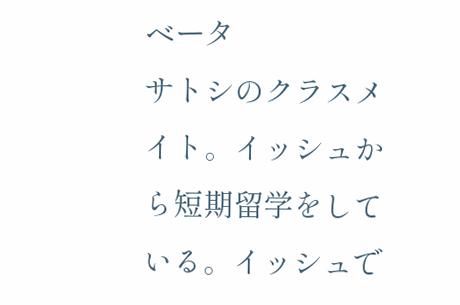ベータ
サトシのクラスメイト。イッシュから短期留学をしている。イッシュで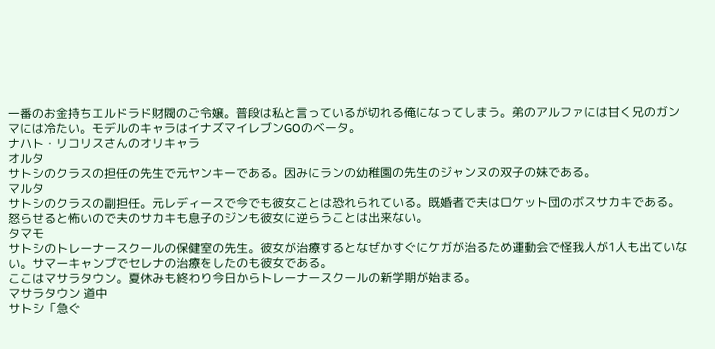一番のお金持ちエルドラド財閥のご令嬢。普段は私と言っているが切れる俺になってしまう。弟のアルファには甘く兄のガンマには冷たい。モデルのキャラはイナズマイレブンGOのベータ。
ナハト・リコリスさんのオリキャラ
オルタ
サトシのクラスの担任の先生で元ヤンキーである。因みにランの幼稚園の先生のジャンヌの双子の妹である。
マルタ
サトシのクラスの副担任。元レディースで今でも彼女ことは恐れられている。既婚者で夫はロケット団のボスサカキである。怒らせると怖いので夫のサカキも息子のジンも彼女に逆らうことは出来ない。
タマモ
サトシのトレーナースクールの保健室の先生。彼女が治療するとなぜかすぐにケガが治るため運動会で怪我人が1人も出ていない。サマーキャンプでセレナの治療をしたのも彼女である。
ここはマサラタウン。夏休みも終わり今日からトレーナースクールの新学期が始まる。
マサラタウン 道中
サトシ「急ぐ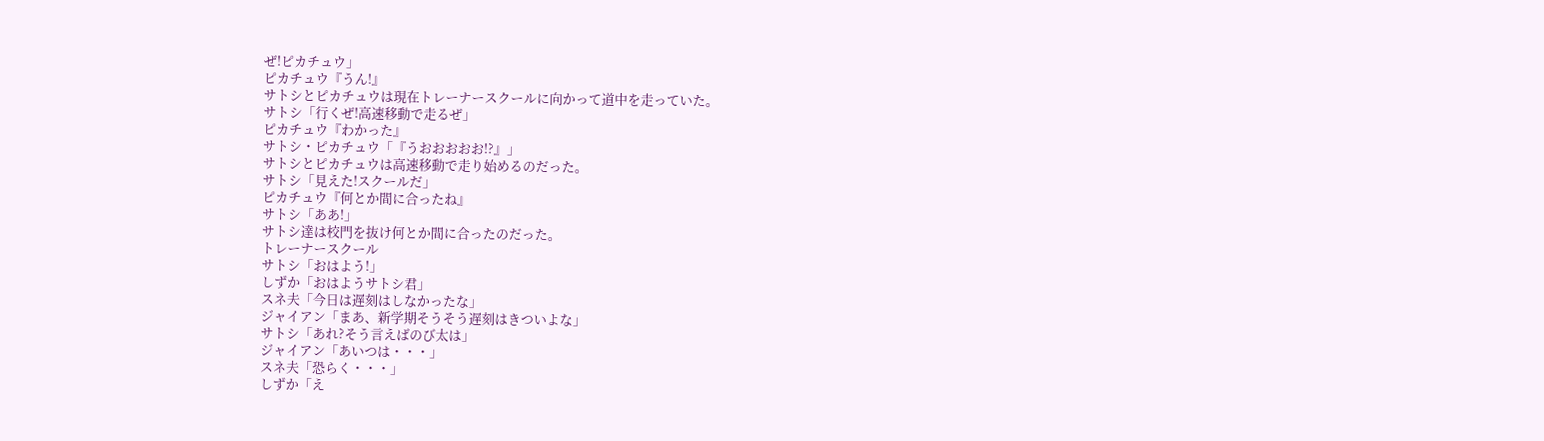ぜ!ピカチュウ」
ピカチュウ『うん!』
サトシとピカチュウは現在トレーナースクールに向かって道中を走っていた。
サトシ「行くぜ!高速移動で走るぜ」
ピカチュウ『わかった』
サトシ・ピカチュウ「『うおおおおお!?』」
サトシとピカチュウは高速移動で走り始めるのだった。
サトシ「見えた!スクールだ」
ピカチュウ『何とか間に合ったね』
サトシ「ああ!」
サトシ達は校門を抜け何とか間に合ったのだった。
トレーナースクール
サトシ「おはよう!」
しずか「おはようサトシ君」
スネ夫「今日は遅刻はしなかったな」
ジャイアン「まあ、新学期そうそう遅刻はきついよな」
サトシ「あれ?そう言えばのび太は」
ジャイアン「あいつは・・・」
スネ夫「恐らく・・・」
しずか「え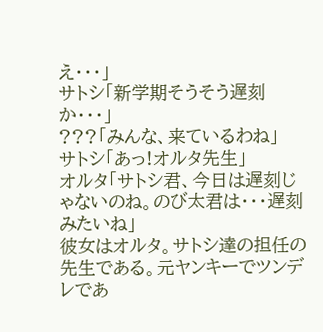え・・・」
サトシ「新学期そうそう遅刻か・・・」
???「みんな、来ているわね」
サトシ「あっ!オルタ先生」
オルタ「サトシ君、今日は遅刻じゃないのね。のび太君は・・・遅刻みたいね」
彼女はオルタ。サトシ達の担任の先生である。元ヤンキーでツンデレであ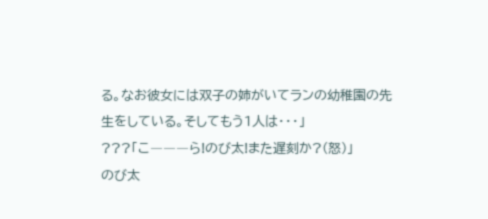る。なお彼女には双子の姉がいてランの幼稚園の先生をしている。そしてもう1人は・・・」
???「こ―――ら!のび太!また遅刻か?(怒)」
のび太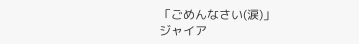「ごめんなさい(涙)」
ジャイア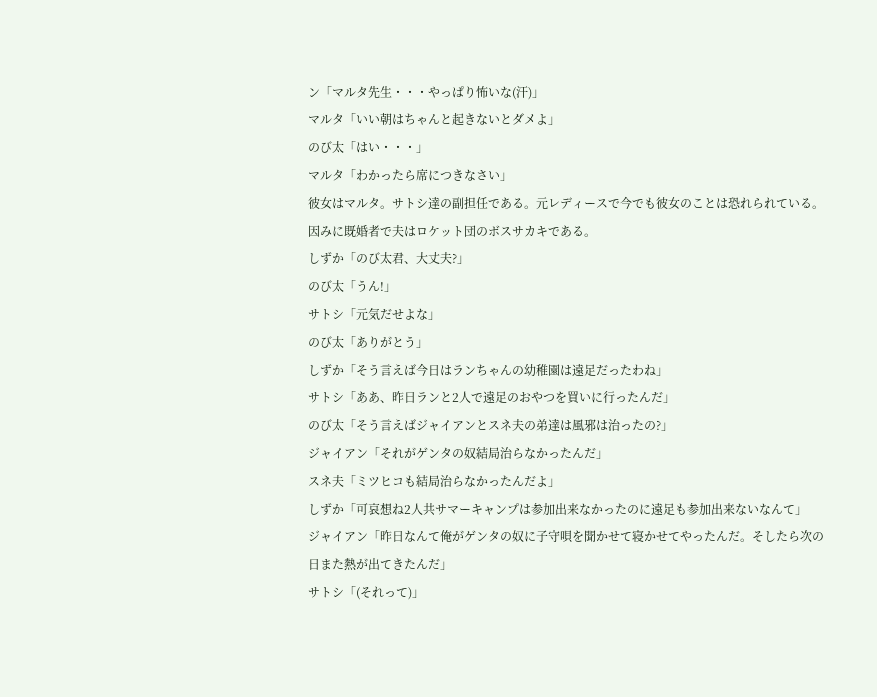ン「マルタ先生・・・やっぱり怖いな(汗)」
マルタ「いい朝はちゃんと起きないとダメよ」
のび太「はい・・・」
マルタ「わかったら席につきなさい」
彼女はマルタ。サトシ達の副担任である。元レディースで今でも彼女のことは恐れられている。因みに既婚者で夫はロケット団のボスサカキである。
しずか「のび太君、大丈夫?」
のび太「うん!」
サトシ「元気だせよな」
のび太「ありがとう」
しずか「そう言えば今日はランちゃんの幼稚園は遠足だったわね」
サトシ「ああ、昨日ランと2人で遠足のおやつを買いに行ったんだ」
のび太「そう言えばジャイアンとスネ夫の弟達は風邪は治ったの?」
ジャイアン「それがゲンタの奴結局治らなかったんだ」
スネ夫「ミツヒコも結局治らなかったんだよ」
しずか「可哀想ね2人共サマーキャンプは参加出来なかったのに遠足も参加出来ないなんて」
ジャイアン「昨日なんて俺がゲンタの奴に子守唄を聞かせて寝かせてやったんだ。そしたら次の日また熱が出てきたんだ」
サトシ「(それって)」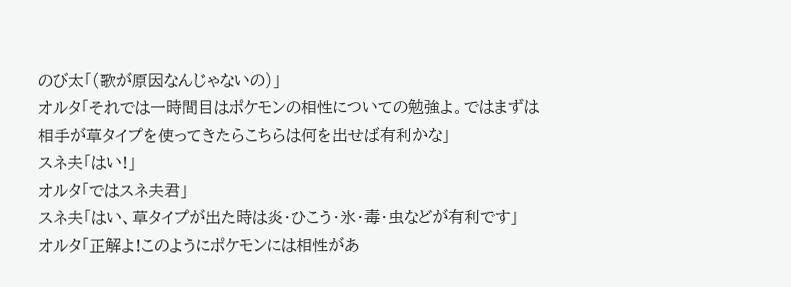のび太「(歌が原因なんじゃないの)」
オルタ「それでは一時間目はポケモンの相性についての勉強よ。ではまずは相手が草タイプを使ってきたらこちらは何を出せば有利かな」
スネ夫「はい!」
オルタ「ではスネ夫君」
スネ夫「はい、草タイプが出た時は炎・ひこう・氷・毒・虫などが有利です」
オルタ「正解よ!このようにポケモンには相性があ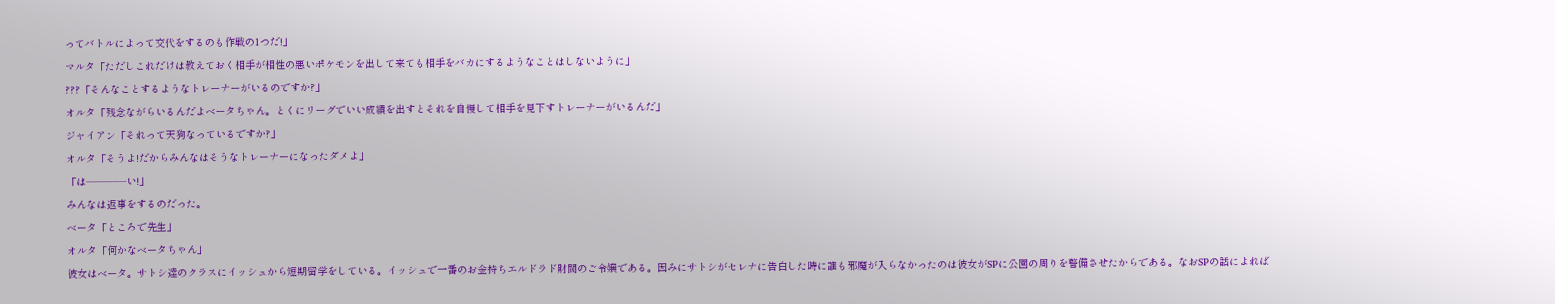ってバトルによって交代をするのも作戦の1つだ!」
マルタ「ただしこれだけは教えておく相手が相性の悪いポケモンを出して来ても相手をバカにするようなことはしないように」
???「そんなことするようなトレーナーがいるのですか?」
オルタ「残念ながらいるんだよベータちゃん。とくにリーグでいい成績を出すとそれを自慢して相手を見下すトレーナーがいるんだ」
ジャイアン「それって天狗なっているですか?」
オルタ「そうよ!だからみんなはそうなトレーナーになったダメよ」
「は――――い!」
みんなは返事をするのだった。
ベータ「ところで先生」
オルタ「何かなベータちゃん」
彼女はベータ。サトシ達のクラスにイッシュから短期留学をしている。イッシュで一番のお金持ちエルドラド財閥のご令嬢である。因みにサトシがセレナに告白した時に誰も邪魔が入らなかったのは彼女がSPに公園の周りを警備させたからである。なおSPの話によれば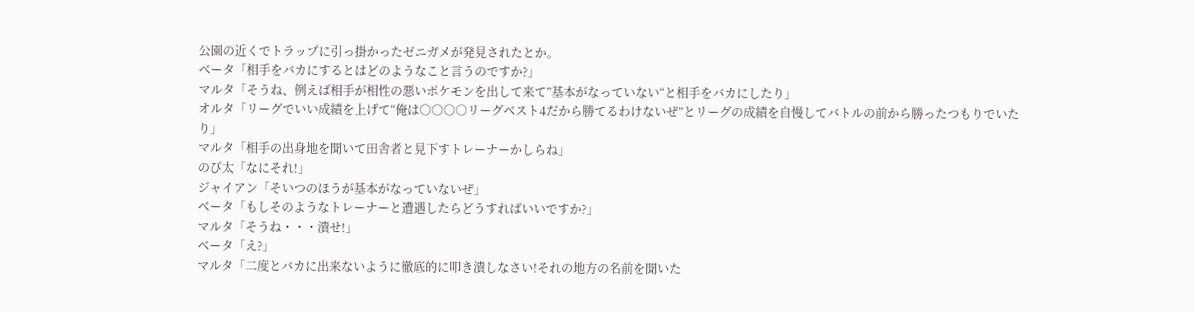公園の近くでトラップに引っ掛かったゼニガメが発見されたとか。
ベータ「相手をバカにするとはどのようなこと言うのですか?」
マルタ「そうね、例えば相手が相性の悪いポケモンを出して来て”基本がなっていない“と相手をバカにしたり」
オルタ「リーグでいい成績を上げて“俺は○○○○リーグベスト4だから勝てるわけないぜ”とリーグの成績を自慢してバトルの前から勝ったつもりでいたり」
マルタ「相手の出身地を聞いて田舎者と見下すトレーナーかしらね」
のび太「なにそれ!」
ジャイアン「そいつのほうが基本がなっていないぜ」
ベータ「もしそのようなトレーナーと遭遇したらどうすればいいですか?」
マルタ「そうね・・・潰せ!」
ベータ「え?」
マルタ「二度とバカに出来ないように徹底的に叩き潰しなさい!それの地方の名前を聞いた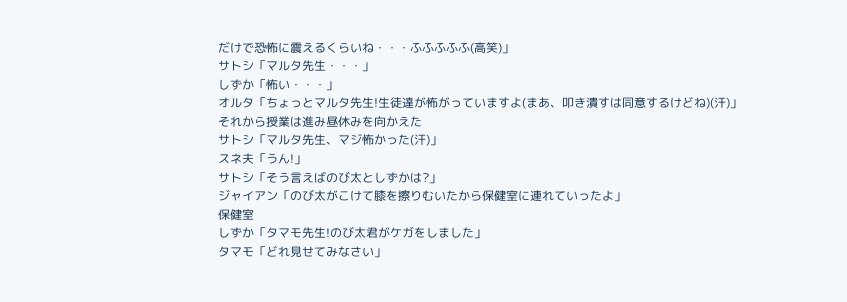だけで恐怖に震えるくらいね・・・ふふふふふ(高笑)」
サトシ「マルタ先生・・・」
しずか「怖い・・・」
オルタ「ちょっとマルタ先生!生徒達が怖がっていますよ(まあ、叩き潰すは同意するけどね)(汗)」
それから授業は進み昼休みを向かえた
サトシ「マルタ先生、マジ怖かった(汗)」
スネ夫「うん!」
サトシ「そう言えばのび太としずかは?」
ジャイアン「のび太がこけて膝を擦りむいたから保健室に連れていったよ」
保健室
しずか「タマモ先生!のび太君がケガをしました」
タマモ「どれ見せてみなさい」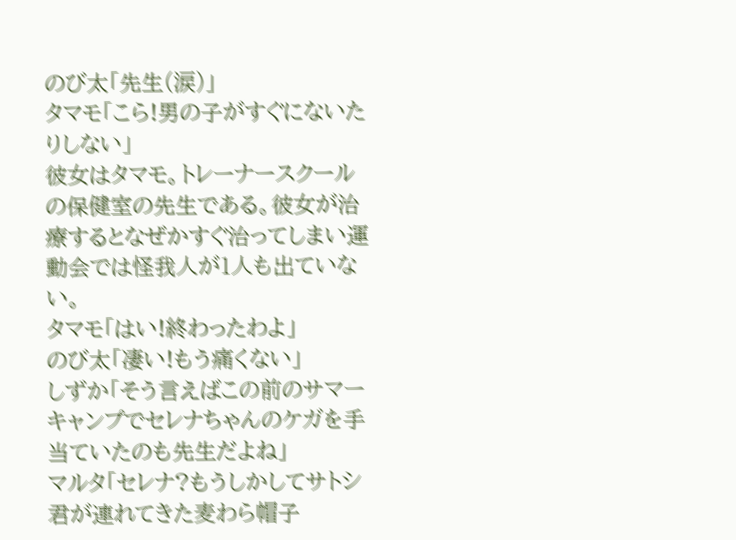のび太「先生(涙)」
タマモ「こら!男の子がすぐにないたりしない」
彼女はタマモ。トレーナースクールの保健室の先生である。彼女が治療するとなぜかすぐ治ってしまい運動会では怪我人が1人も出ていない。
タマモ「はい!終わったわよ」
のび太「凄い!もう痛くない」
しずか「そう言えばこの前のサマーキャンプでセレナちゃんのケガを手当ていたのも先生だよね」
マルタ「セレナ?もうしかしてサトシ君が連れてきた麦わら帽子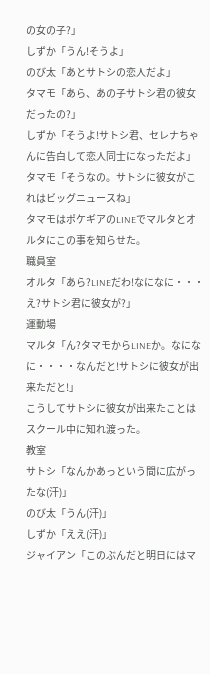の女の子?」
しずか「うん!そうよ」
のび太「あとサトシの恋人だよ」
タマモ「あら、あの子サトシ君の彼女だったの?」
しずか「そうよ!サトシ君、セレナちゃんに告白して恋人同士になっただよ」
タマモ「そうなの。サトシに彼女がこれはビッグニュースね」
タマモはポケギアのLINEでマルタとオルタにこの事を知らせた。
職員室
オルタ「あら?LINEだわ!なになに・・・え?サトシ君に彼女が?」
運動場
マルタ「ん?タマモからLINEか。なになに・・・・なんだと!サトシに彼女が出来ただと!」
こうしてサトシに彼女が出来たことはスクール中に知れ渡った。
教室
サトシ「なんかあっという間に広がったな(汗)」
のび太「うん(汗)」
しずか「ええ(汗)」
ジャイアン「このぶんだと明日にはマ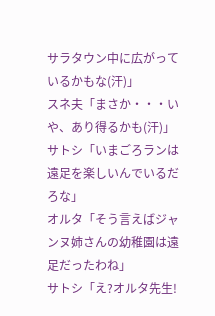サラタウン中に広がっているかもな(汗)」
スネ夫「まさか・・・いや、あり得るかも(汗)」
サトシ「いまごろランは遠足を楽しいんでいるだろな」
オルタ「そう言えばジャンヌ姉さんの幼稚園は遠足だったわね」
サトシ「え?オルタ先生!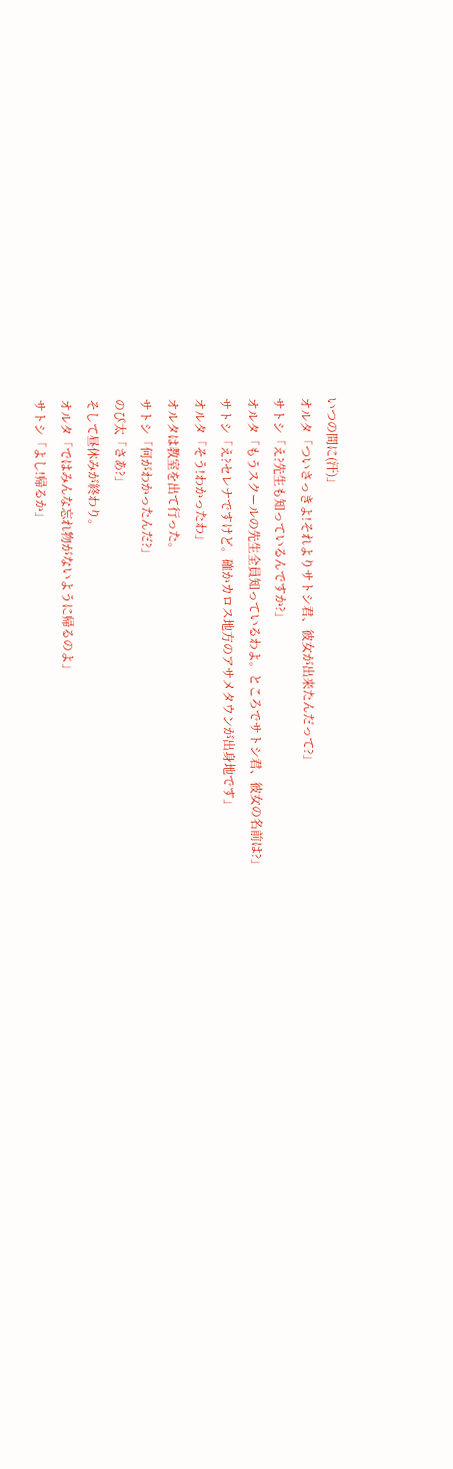いつの間に(汗)」
オルタ「ついさっきよ!それよりサトシ君、彼女が出来たんだって?」
サトシ「え?先生も知っているんですか?」
オルタ「もうスクールの先生全員知っているわよ。ところでサトシ君、彼女の名前は?」
サトシ「え?セレナですけど。確かカロス地方のアサメタウンが出身地です」
オルタ「そう!わかったわ」
オルタは教室を出て行った。
サトシ「何がわかったんだ?」
のび太「さあ?」
そして昼休みが終わり。
オルタ「ではみんな忘れ物がないように帰るのよ」
サトシ「よし!帰るか」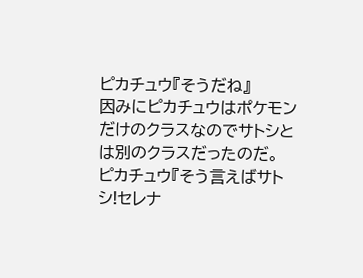ピカチュウ『そうだね』
因みにピカチュウはポケモンだけのクラスなのでサトシとは別のクラスだったのだ。
ピカチュウ『そう言えばサトシ!セレナ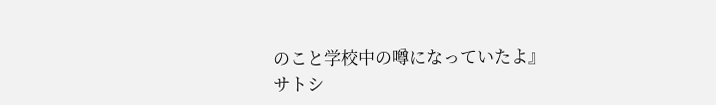のこと学校中の噂になっていたよ』
サトシ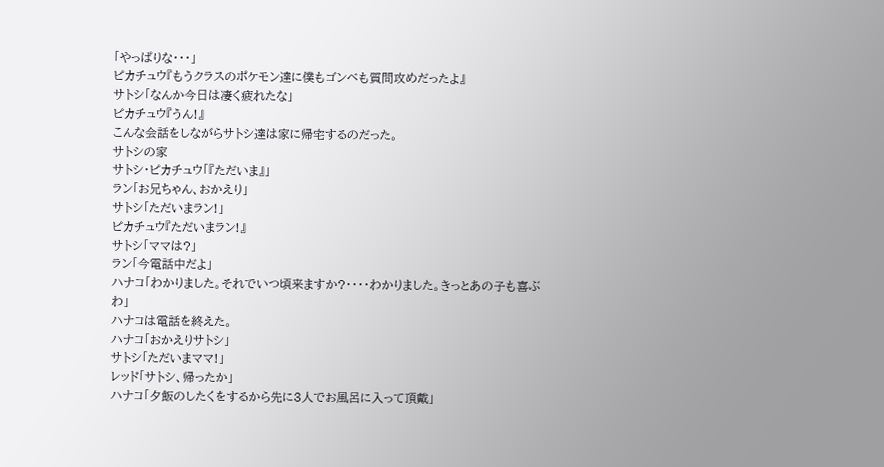「やっぱりな・・・」
ピカチュウ『もうクラスのポケモン達に僕もゴンベも質問攻めだったよ』
サトシ「なんか今日は凄く疲れたな」
ピカチュウ『うん!』
こんな会話をしながらサトシ達は家に帰宅するのだった。
サトシの家
サトシ・ピカチュウ「『ただいま』」
ラン「お兄ちゃん、おかえり」
サトシ「ただいまラン!」
ピカチュウ『ただいまラン!』
サトシ「ママは?」
ラン「今電話中だよ」
ハナコ「わかりました。それでいつ頃来ますか?・・・・わかりました。きっとあの子も喜ぶわ」
ハナコは電話を終えた。
ハナコ「おかえりサトシ」
サトシ「ただいまママ!」
レッド「サトシ、帰ったか」
ハナコ「夕飯のしたくをするから先に3人でお風呂に入って頂戴」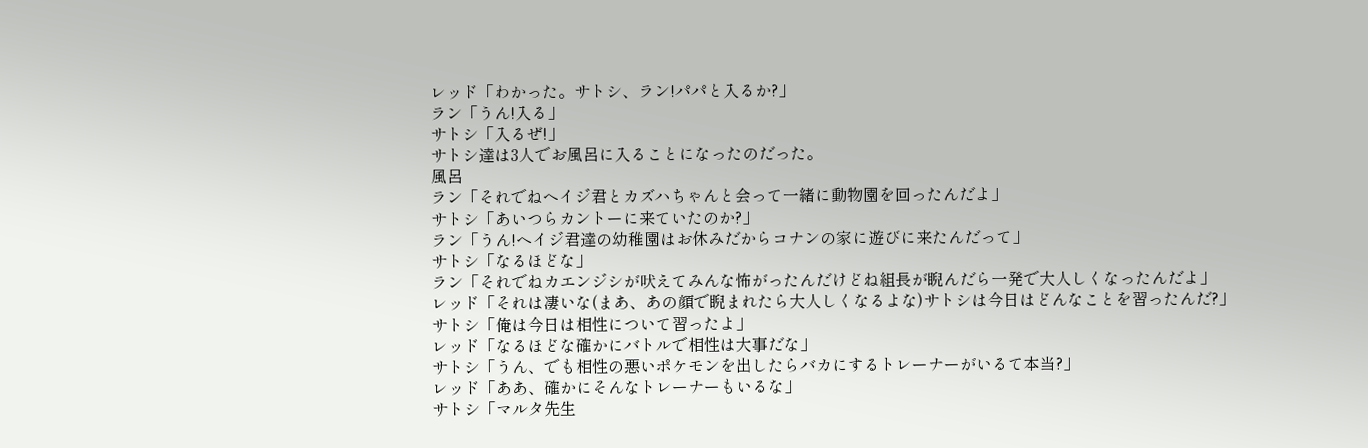レッド「わかった。サトシ、ラン!パパと入るか?」
ラン「うん!入る」
サトシ「入るぜ!」
サトシ達は3人でお風呂に入ることになったのだった。
風呂
ラン「それでねヘイジ君とカズハちゃんと会って一緒に動物園を回ったんだよ」
サトシ「あいつらカントーに来ていたのか?」
ラン「うん!ヘイジ君達の幼稚園はお休みだからコナンの家に遊びに来たんだって」
サトシ「なるほどな」
ラン「それでねカエンジシが吠えてみんな怖がったんだけどね組長が睨んだら一発で大人しくなったんだよ」
レッド「それは凄いな(まあ、あの顔で睨まれたら大人しくなるよな)サトシは今日はどんなことを習ったんだ?」
サトシ「俺は今日は相性について習ったよ」
レッド「なるほどな確かにバトルで相性は大事だな」
サトシ「うん、でも相性の悪いポケモンを出したらバカにするトレーナーがいるて本当?」
レッド「ああ、確かにそんなトレーナーもいるな」
サトシ「マルタ先生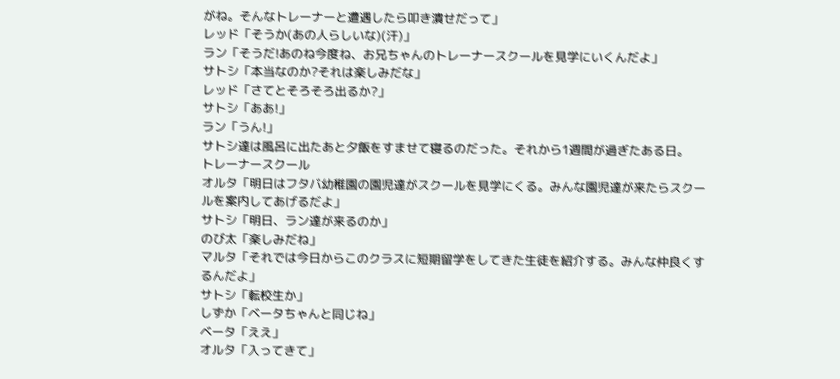がね。そんなトレーナーと遭遇したら叩き潰せだって」
レッド「そうか(あの人らしいな)(汗)」
ラン「そうだ!あのね今度ね、お兄ちゃんのトレーナースクールを見学にいくんだよ」
サトシ「本当なのか?それは楽しみだな」
レッド「さてとそろそろ出るか?」
サトシ「ああ!」
ラン「うん!」
サトシ達は風呂に出たあと夕飯をすませて寝るのだった。それから1週間が過ぎたある日。
トレーナースクール
オルタ「明日はフタバ幼稚園の園児達がスクールを見学にくる。みんな園児達が来たらスクールを案内してあげるだよ」
サトシ「明日、ラン達が来るのか」
のび太「楽しみだね」
マルタ「それでは今日からこのクラスに短期留学をしてきた生徒を紹介する。みんな仲良くするんだよ」
サトシ「転校生か」
しずか「ベータちゃんと同じね」
ベータ「ええ」
オルタ「入ってきて」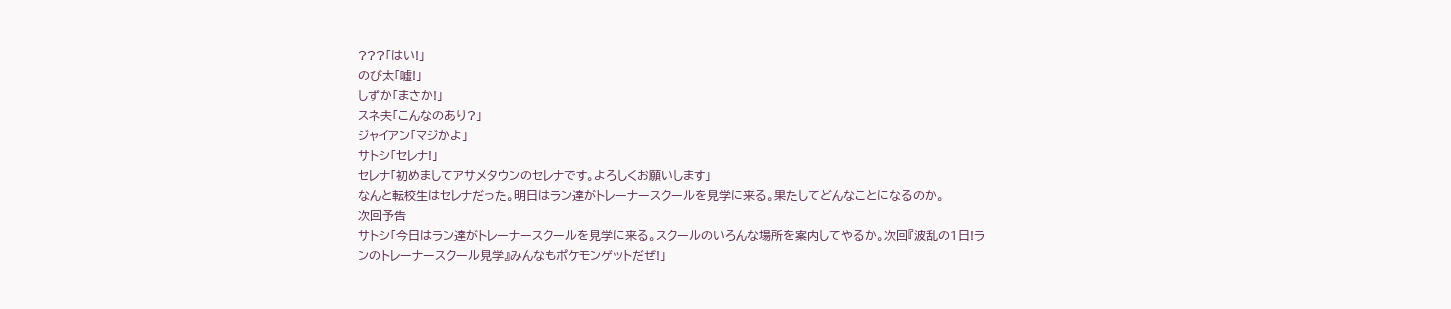???「はい!」
のび太「嘘!」
しずか「まさか!」
スネ夫「こんなのあり?」
ジャイアン「マジかよ」
サトシ「セレナ!」
セレナ「初めましてアサメタウンのセレナです。よろしくお願いします」
なんと転校生はセレナだった。明日はラン達がトレーナースクールを見学に来る。果たしてどんなことになるのか。
次回予告
サトシ「今日はラン達がトレーナースクールを見学に来る。スクールのいろんな場所を案内してやるか。次回『波乱の1日!ランのトレーナースクール見学』みんなもポケモンゲットだぜ!」